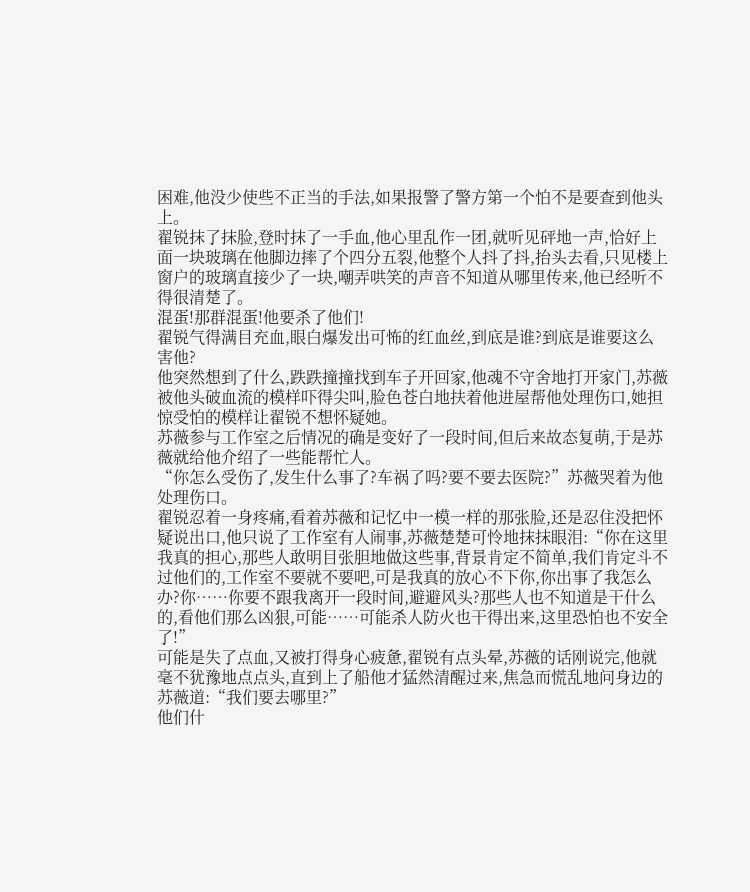困难,他没少使些不正当的手法,如果报警了警方第一个怕不是要查到他头上。
翟锐抹了抹脸,登时抹了一手血,他心里乱作一团,就听见砰地一声,恰好上面一块玻璃在他脚边摔了个四分五裂,他整个人抖了抖,抬头去看,只见楼上窗户的玻璃直接少了一块,嘲弄哄笑的声音不知道从哪里传来,他已经听不得很清楚了。
混蛋!那群混蛋!他要杀了他们!
翟锐气得满目充血,眼白爆发出可怖的红血丝,到底是谁?到底是谁要这么害他?
他突然想到了什么,跌跌撞撞找到车子开回家,他魂不守舍地打开家门,苏薇被他头破血流的模样吓得尖叫,脸色苍白地扶着他进屋帮他处理伤口,她担惊受怕的模样让翟锐不想怀疑她。
苏薇参与工作室之后情况的确是变好了一段时间,但后来故态复萌,于是苏薇就给他介绍了一些能帮忙人。
“你怎么受伤了,发生什么事了?车祸了吗?要不要去医院?”苏薇哭着为他处理伤口。
翟锐忍着一身疼痛,看着苏薇和记忆中一模一样的那张脸,还是忍住没把怀疑说出口,他只说了工作室有人闹事,苏薇楚楚可怜地抹抹眼泪:“你在这里我真的担心,那些人敢明目张胆地做这些事,背景肯定不简单,我们肯定斗不过他们的,工作室不要就不要吧,可是我真的放心不下你,你出事了我怎么办?你……你要不跟我离开一段时间,避避风头?那些人也不知道是干什么的,看他们那么凶狠,可能……可能杀人防火也干得出来,这里恐怕也不安全了!”
可能是失了点血,又被打得身心疲惫,翟锐有点头晕,苏薇的话刚说完,他就毫不犹豫地点点头,直到上了船他才猛然清醒过来,焦急而慌乱地问身边的苏薇道:“我们要去哪里?”
他们什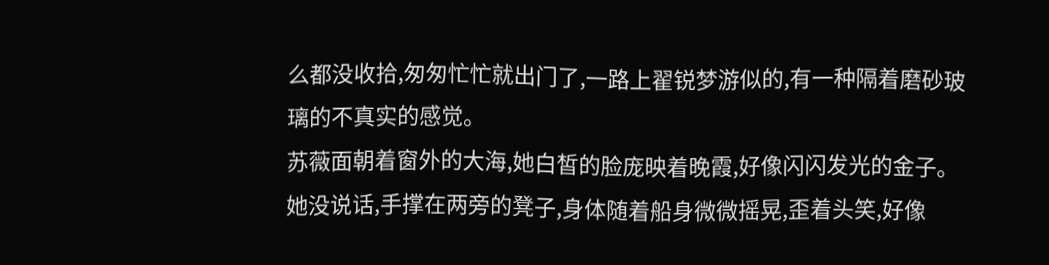么都没收拾,匆匆忙忙就出门了,一路上翟锐梦游似的,有一种隔着磨砂玻璃的不真实的感觉。
苏薇面朝着窗外的大海,她白皙的脸庞映着晚霞,好像闪闪发光的金子。
她没说话,手撑在两旁的凳子,身体随着船身微微摇晃,歪着头笑,好像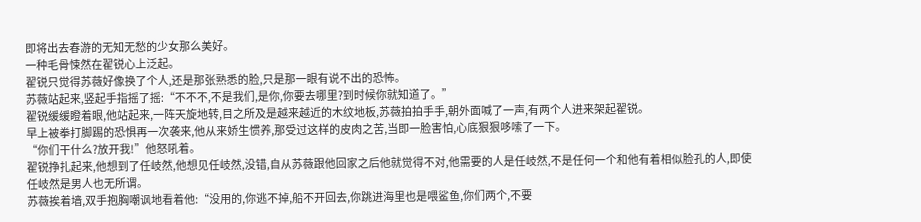即将出去春游的无知无愁的少女那么美好。
一种毛骨悚然在翟锐心上泛起。
翟锐只觉得苏薇好像换了个人,还是那张熟悉的脸,只是那一眼有说不出的恐怖。
苏薇站起来,竖起手指摇了摇:“不不不,不是我们,是你,你要去哪里?到时候你就知道了。”
翟锐缓缓瞪着眼,他站起来,一阵天旋地转,目之所及是越来越近的木纹地板,苏薇拍拍手手,朝外面喊了一声,有两个人进来架起翟锐。
早上被拳打脚踢的恐惧再一次袭来,他从来娇生惯养,那受过这样的皮肉之苦,当即一脸害怕,心底狠狠哆嗦了一下。
“你们干什么?放开我!”他怒吼着。
翟锐挣扎起来,他想到了任岐然,他想见任岐然,没错,自从苏薇跟他回家之后他就觉得不对,他需要的人是任岐然,不是任何一个和他有着相似脸孔的人,即使任岐然是男人也无所谓。
苏薇挨着墙,双手抱胸嘲讽地看着他:“没用的,你逃不掉,船不开回去,你跳进海里也是喂鲨鱼,你们两个,不要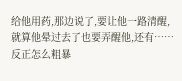给他用药,那边说了,要让他一路清醒,就算他晕过去了也要弄醒他,还有……反正怎么粗暴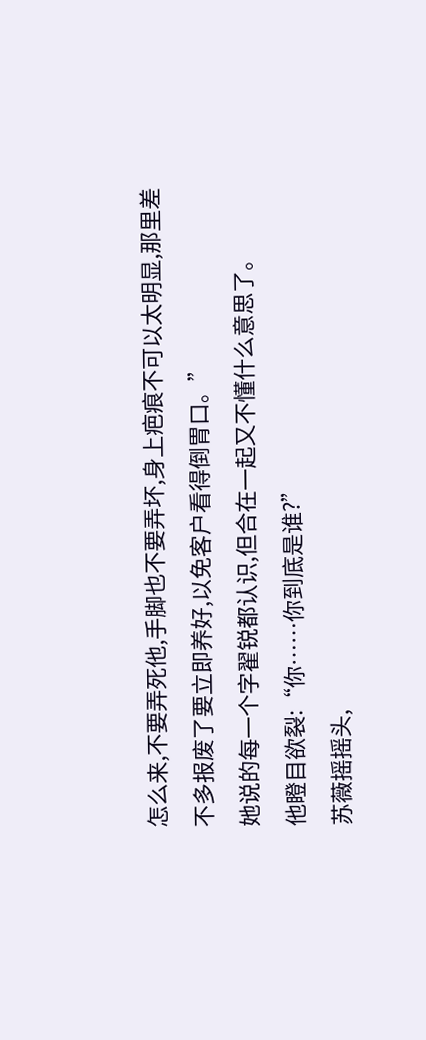怎么来,不要弄死他,手脚也不要弄坏,身上疤痕不可以太明显,那里差不多报废了要立即养好,以免客户看得倒胃口。”
她说的每一个字翟锐都认识,但合在一起又不懂什么意思了。
他瞪目欲裂:“你……你到底是谁?”
苏薇摇摇头,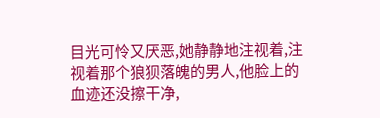目光可怜又厌恶,她静静地注视着,注视着那个狼狈落魄的男人,他脸上的血迹还没擦干净,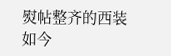熨帖整齐的西装如今